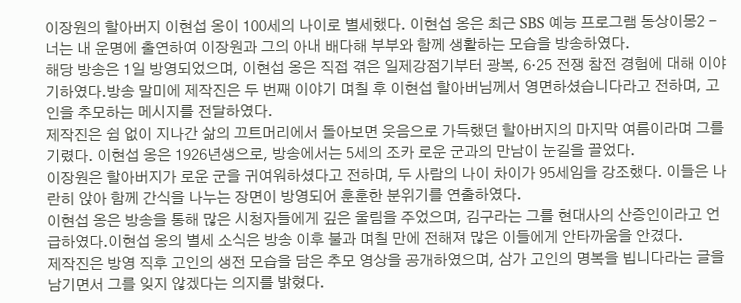이장원의 할아버지 이현섭 옹이 100세의 나이로 별세했다. 이현섭 옹은 최근 SBS 예능 프로그램 동상이몽2 - 너는 내 운명에 출연하여 이장원과 그의 아내 배다해 부부와 함께 생활하는 모습을 방송하였다.
해당 방송은 1일 방영되었으며, 이현섭 옹은 직접 겪은 일제강점기부터 광복, 6·25 전쟁 참전 경험에 대해 이야기하였다.방송 말미에 제작진은 두 번째 이야기 며칠 후 이현섭 할아버님께서 영면하셨습니다라고 전하며, 고인을 추모하는 메시지를 전달하였다.
제작진은 쉼 없이 지나간 삶의 끄트머리에서 돌아보면 웃음으로 가득했던 할아버지의 마지막 여름이라며 그를 기렸다. 이현섭 옹은 1926년생으로, 방송에서는 5세의 조카 로운 군과의 만남이 눈길을 끌었다.
이장원은 할아버지가 로운 군을 귀여워하셨다고 전하며, 두 사람의 나이 차이가 95세임을 강조했다. 이들은 나란히 앉아 함께 간식을 나누는 장면이 방영되어 훈훈한 분위기를 연출하였다.
이현섭 옹은 방송을 통해 많은 시청자들에게 깊은 울림을 주었으며, 김구라는 그를 현대사의 산증인이라고 언급하였다.이현섭 옹의 별세 소식은 방송 이후 불과 며칠 만에 전해져 많은 이들에게 안타까움을 안겼다.
제작진은 방영 직후 고인의 생전 모습을 담은 추모 영상을 공개하였으며, 삼가 고인의 명복을 빕니다라는 글을 남기면서 그를 잊지 않겠다는 의지를 밝혔다.